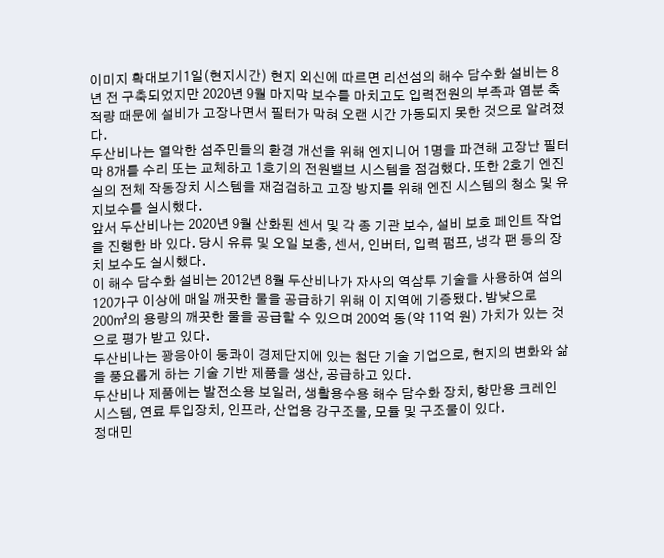이미지 확대보기1일(현지시간) 현지 외신에 따르면 리선섬의 해수 담수화 설비는 8년 전 구축되었지만 2020년 9월 마지막 보수를 마치고도 입력전원의 부족과 염분 축적량 때문에 설비가 고장나면서 필터가 막혀 오랜 시간 가동되지 못한 것으로 알려졌다.
두산비나는 열악한 섬주민들의 환경 개선을 위해 엔지니어 1명을 파견해 고장난 필터막 8개를 수리 또는 교체하고 1호기의 전원밸브 시스템을 점검했다. 또한 2호기 엔진실의 전체 작동장치 시스템을 재검검하고 고장 방지를 위해 엔진 시스템의 청소 및 유지보수를 실시했다.
앞서 두산비나는 2020년 9월 산화된 센서 및 각 종 기관 보수, 설비 보호 페인트 작업을 진행한 바 있다. 당시 유류 및 오일 보충, 센서, 인버터, 입력 펌프, 냉각 팬 등의 장치 보수도 실시했다.
이 해수 담수화 설비는 2012년 8월 두산비나가 자사의 역삼투 기술을 사용하여 섬의 120가구 이상에 매일 깨끗한 물을 공급하기 위해 이 지역에 기증됐다. 밤낮으로 200㎥의 용량의 깨끗한 물을 공급할 수 있으며 200억 동(약 11억 원) 가치가 있는 것으로 평가 받고 있다.
두산비나는 꽝응아이 둥콰이 경제단지에 있는 첨단 기술 기업으로, 현지의 변화와 삶을 풍요롭게 하는 기술 기반 제품을 생산, 공급하고 있다.
두산비나 제품에는 발전소용 보일러, 생활용수용 해수 담수화 장치, 항만용 크레인 시스템, 연료 투입장치, 인프라, 산업용 강구조물, 모듈 및 구조물이 있다.
정대민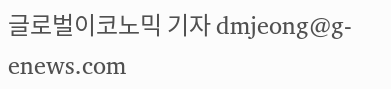글로벌이코노믹 기자 dmjeong@g-enews.com